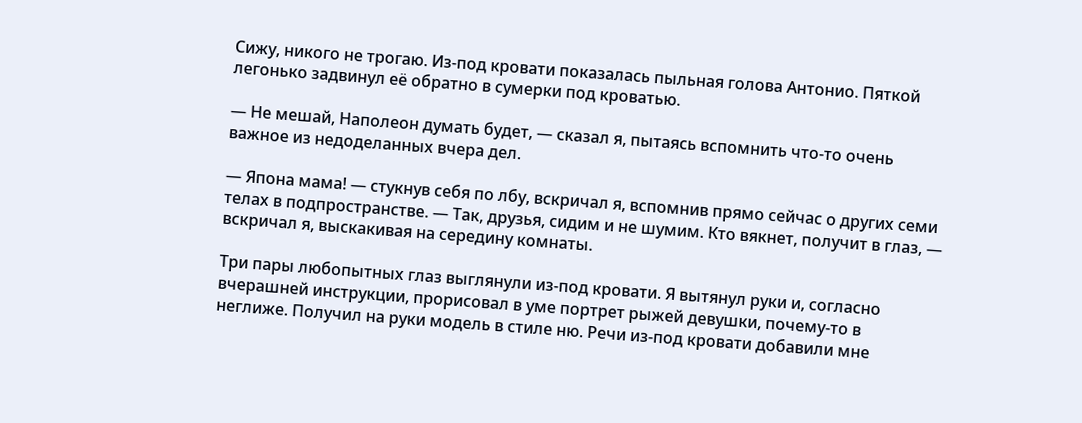Сижу, никого не трогаю. Из-под кровати показалась пыльная голова Антонио. Пяткой легонько задвинул её обратно в сумерки под кроватью.

— Не мешай, Наполеон думать будет, — сказал я, пытаясь вспомнить что-то очень важное из недоделанных вчера дел.

— Япона мама! — стукнув себя по лбу, вскричал я, вспомнив прямо сейчас о других семи телах в подпространстве. — Так, друзья, сидим и не шумим. Кто вякнет, получит в глаз, — вскричал я, выскакивая на середину комнаты.

Три пары любопытных глаз выглянули из-под кровати. Я вытянул руки и, согласно вчерашней инструкции, прорисовал в уме портрет рыжей девушки, почему-то в неглиже. Получил на руки модель в стиле ню. Речи из-под кровати добавили мне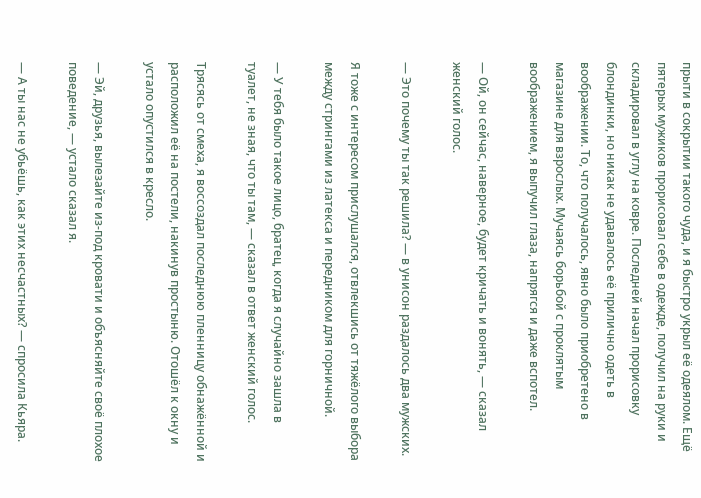прыти в сокрытии такого чуда, и я быстро укрыл её одеялом. Ещё пятерых мужиков прорисовал себе в одежде, получил на руки и складировал в углу на ковре. Последней начал прорисовку блондинки, но никак не удавалось её прилично одеть в воображении. То, что получалось, явно было приобретено в магазине для взрослых. Мучаясь борьбой с проклятым воображением, я выпучил глаза, напрягся и даже вспотел.

— Ой, он сейчас, наверное, будет кричать и вонять, — сказал женский голос.

— Это почему ты так решила? — в унисон раздалось два мужских.

Я тоже с интересом прислушался, отвлекшись от тяжёлого выбора между стрингами из латекса и передником для горничной.

— У тебя было такое лицо, братец, когда я случайно зашла в туалет, не зная, что ты там, — сказал в ответ женский голос.

Трясясь от смеха, я воссоздал последнюю пленницу обнажённой и расположил её на постели, накинув простыню. Отошёл к окну и устало опустился в кресло.

— Эй, друзья, вылезайте из-под кровати и объясняйте своё плохое поведение, — устало сказал я.

— А ты нас не убьёшь, как этих несчастных? — спросила Кьяра.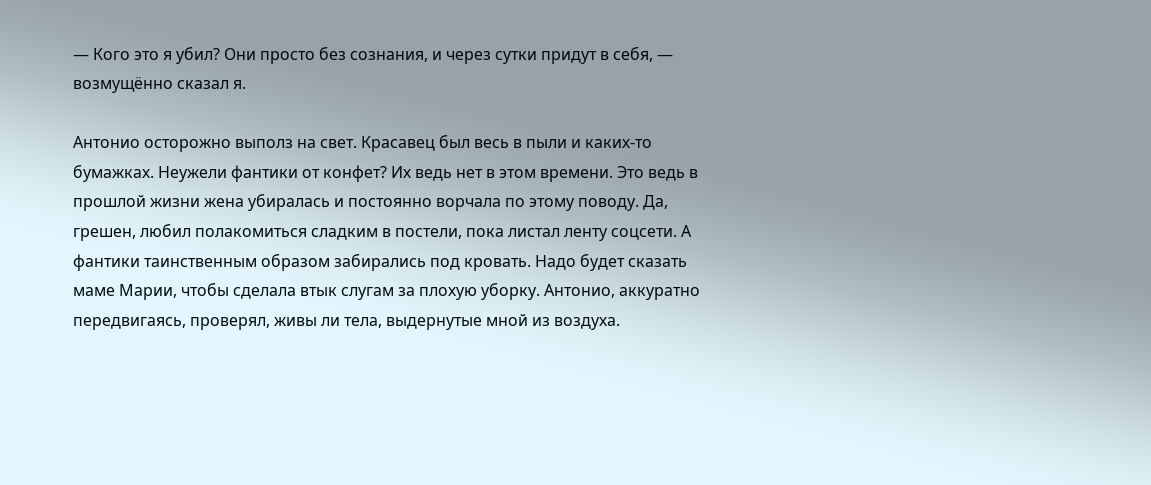— Кого это я убил? Они просто без сознания, и через сутки придут в себя, — возмущённо сказал я.

Антонио осторожно выполз на свет. Красавец был весь в пыли и каких-то бумажках. Неужели фантики от конфет? Их ведь нет в этом времени. Это ведь в прошлой жизни жена убиралась и постоянно ворчала по этому поводу. Да, грешен, любил полакомиться сладким в постели, пока листал ленту соцсети. А фантики таинственным образом забирались под кровать. Надо будет сказать маме Марии, чтобы сделала втык слугам за плохую уборку. Антонио, аккуратно передвигаясь, проверял, живы ли тела, выдернутые мной из воздуха.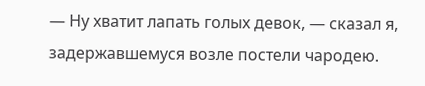— Ну хватит лапать голых девок, — сказал я, задержавшемуся возле постели чародею.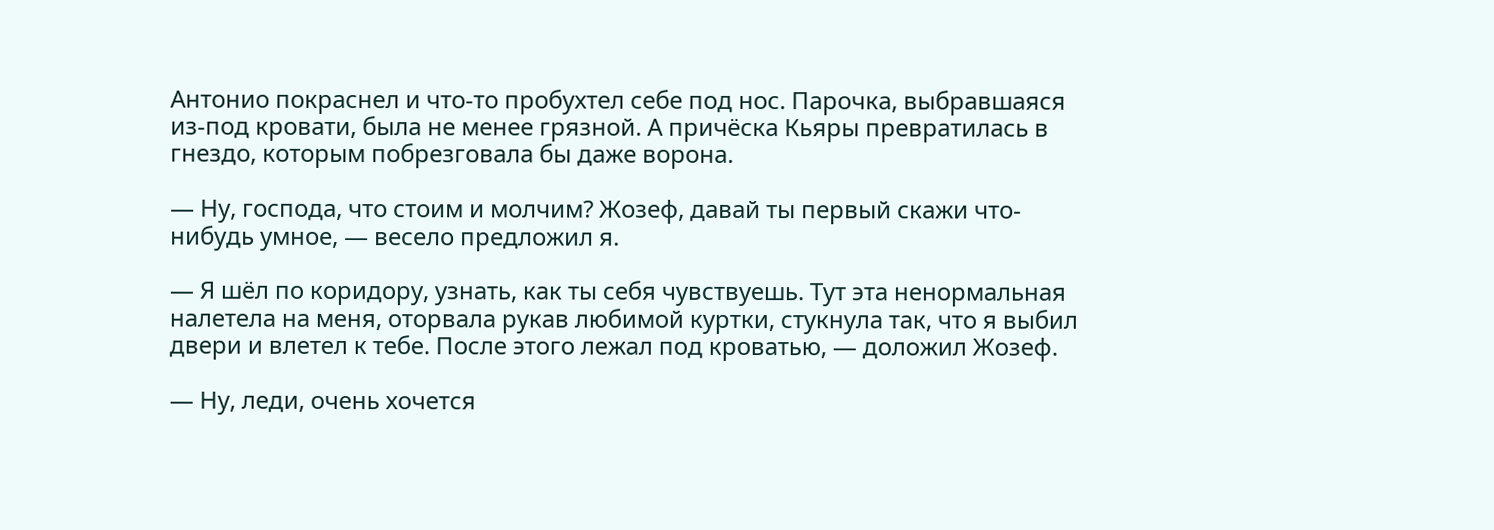Антонио покраснел и что-то пробухтел себе под нос. Парочка, выбравшаяся из-под кровати, была не менее грязной. А причёска Кьяры превратилась в гнездо, которым побрезговала бы даже ворона.

— Ну, господа, что стоим и молчим? Жозеф, давай ты первый скажи что-нибудь умное, — весело предложил я.

— Я шёл по коридору, узнать, как ты себя чувствуешь. Тут эта ненормальная налетела на меня, оторвала рукав любимой куртки, стукнула так, что я выбил двери и влетел к тебе. После этого лежал под кроватью, — доложил Жозеф.

— Ну, леди, очень хочется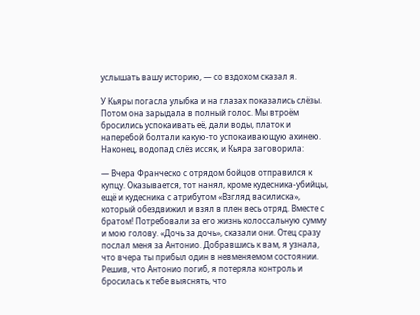услышать вашу историю, — со вздохом сказал я.

У Кьяры погасла улыбка и на глазах показались слёзы. Потом она зарыдала в полный голос. Мы втроём бросились успокаивать её, дали воды, платок и наперебой болтали какую-то успокаивающую ахинею. Наконец, водопад слёз иссяк, и Кьяра заговорила:

— Вчера Франческо с отрядом бойцов отправился к купцу. Оказывается, тот нанял, кроме кудесника-убийцы, ещё и кудесника с атрибутом «Взгляд василиска», который обездвижил и взял в плен весь отряд. Вместе с братом! Потребовали за его жизнь колоссальную сумму и мою голову. «Дочь за дочь», сказали они. Отец сразу послал меня за Антонио. Добравшись к вам, я узнала, что вчера ты прибыл один в невменяемом состоянии. Решив, что Антонио погиб, я потеряла контроль и бросилась к тебе выяснять, что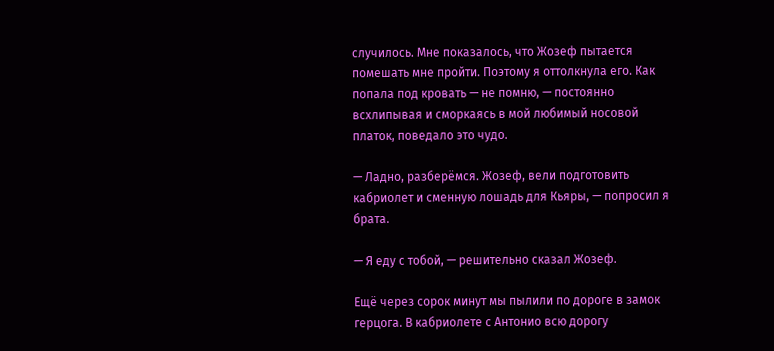случилось. Мне показалось, что Жозеф пытается помешать мне пройти. Поэтому я оттолкнула его. Как попала под кровать — не помню, — постоянно всхлипывая и сморкаясь в мой любимый носовой платок, поведало это чудо.

— Ладно, разберёмся. Жозеф, вели подготовить кабриолет и сменную лошадь для Кьяры, — попросил я брата.

— Я еду с тобой, — решительно сказал Жозеф.

Ещё через сорок минут мы пылили по дороге в замок герцога. В кабриолете с Антонио всю дорогу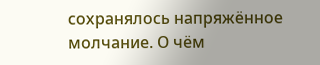сохранялось напряжённое молчание. О чём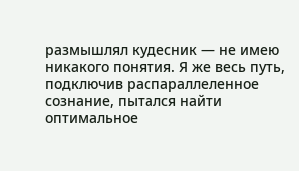размышлял кудесник — не имею никакого понятия. Я же весь путь, подключив распараллеленное сознание, пытался найти оптимальное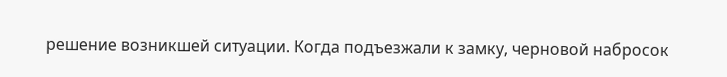решение возникшей ситуации. Когда подъезжали к замку, черновой набросок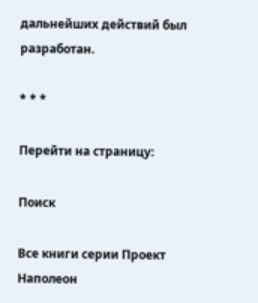дальнейших действий был разработан.

* * *

Перейти на страницу:

Поиск

Все книги серии Проект Наполеон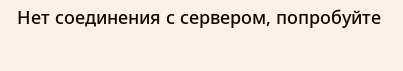Нет соединения с сервером, попробуйте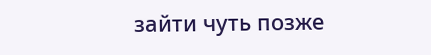зайти чуть позже